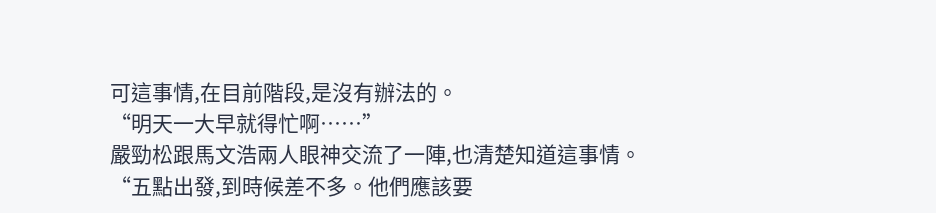可這事情,在目前階段,是沒有辦法的。
“明天一大早就得忙啊……”
嚴勁松跟馬文浩兩人眼神交流了一陣,也清楚知道這事情。
“五點出發,到時候差不多。他們應該要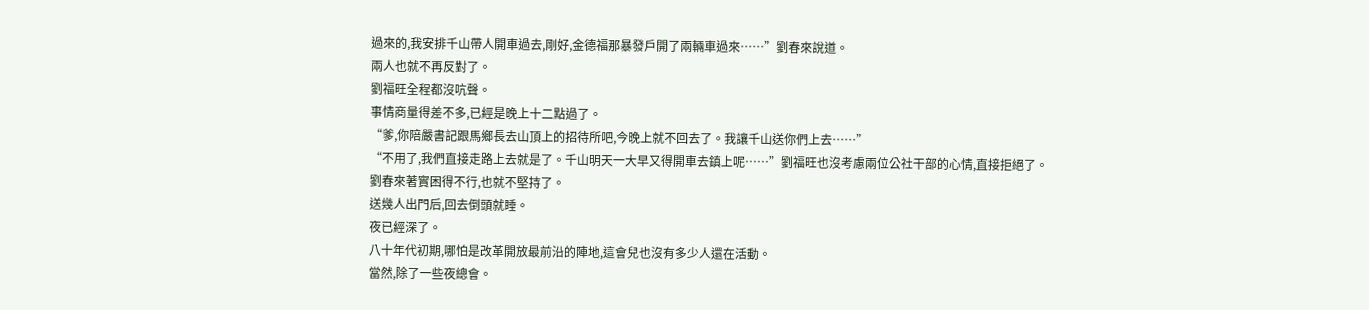過來的,我安排千山帶人開車過去,剛好,金德福那暴發戶開了兩輛車過來……”劉春來說道。
兩人也就不再反對了。
劉福旺全程都沒吭聲。
事情商量得差不多,已經是晚上十二點過了。
“爹,你陪嚴書記跟馬鄉長去山頂上的招待所吧,今晚上就不回去了。我讓千山送你們上去……”
“不用了,我們直接走路上去就是了。千山明天一大早又得開車去鎮上呢……”劉福旺也沒考慮兩位公社干部的心情,直接拒絕了。
劉春來著實困得不行,也就不堅持了。
送幾人出門后,回去倒頭就睡。
夜已經深了。
八十年代初期,哪怕是改革開放最前沿的陣地,這會兒也沒有多少人還在活動。
當然,除了一些夜總會。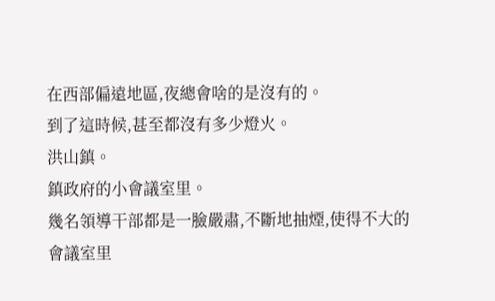在西部偏遠地區,夜總會啥的是沒有的。
到了這時候,甚至都沒有多少燈火。
洪山鎮。
鎮政府的小會議室里。
幾名領導干部都是一臉嚴肅,不斷地抽煙,使得不大的會議室里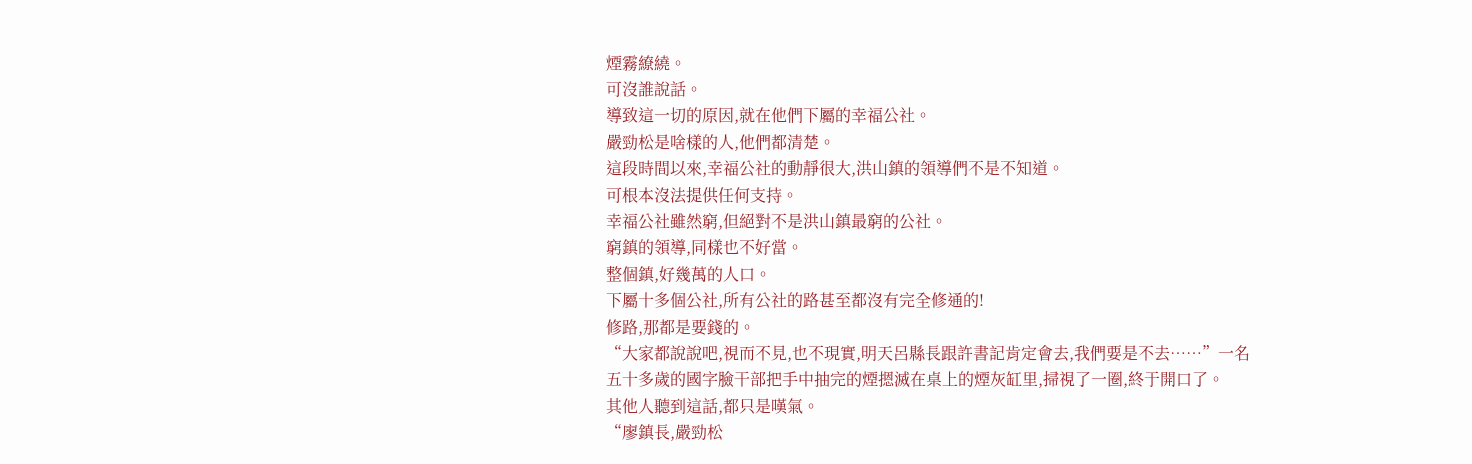煙霧繚繞。
可沒誰說話。
導致這一切的原因,就在他們下屬的幸福公社。
嚴勁松是啥樣的人,他們都清楚。
這段時間以來,幸福公社的動靜很大,洪山鎮的領導們不是不知道。
可根本沒法提供任何支持。
幸福公社雖然窮,但絕對不是洪山鎮最窮的公社。
窮鎮的領導,同樣也不好當。
整個鎮,好幾萬的人口。
下屬十多個公社,所有公社的路甚至都沒有完全修通的!
修路,那都是要錢的。
“大家都說說吧,視而不見,也不現實,明天呂縣長跟許書記肯定會去,我們要是不去……”一名五十多歲的國字臉干部把手中抽完的煙摁滅在桌上的煙灰缸里,掃視了一圈,終于開口了。
其他人聽到這話,都只是嘆氣。
“廖鎮長,嚴勁松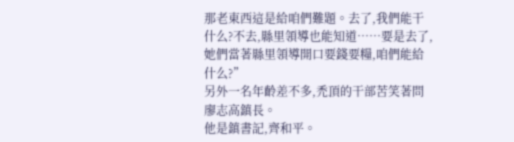那老東西這是給咱們難題。去了,我們能干什么?不去,縣里領導也能知道……要是去了,她們當著縣里領導開口要錢要糧,咱們能給什么?”
另外一名年齡差不多,禿頂的干部苦笑著問廖志高鎮長。
他是鎮書記,齊和平。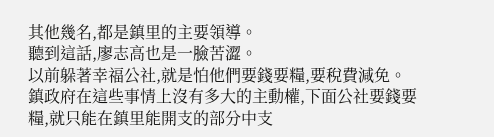其他幾名,都是鎮里的主要領導。
聽到這話,廖志高也是一臉苦澀。
以前躲著幸福公社,就是怕他們要錢要糧,要稅費減免。
鎮政府在這些事情上沒有多大的主動權,下面公社要錢要糧,就只能在鎮里能開支的部分中支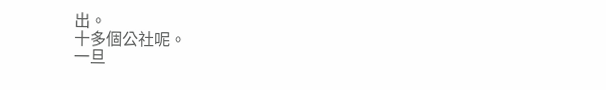出。
十多個公社呢。
一旦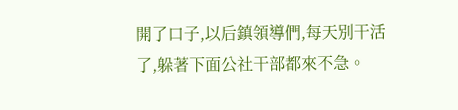開了口子,以后鎮領導們,每天別干活了,躲著下面公社干部都來不急。